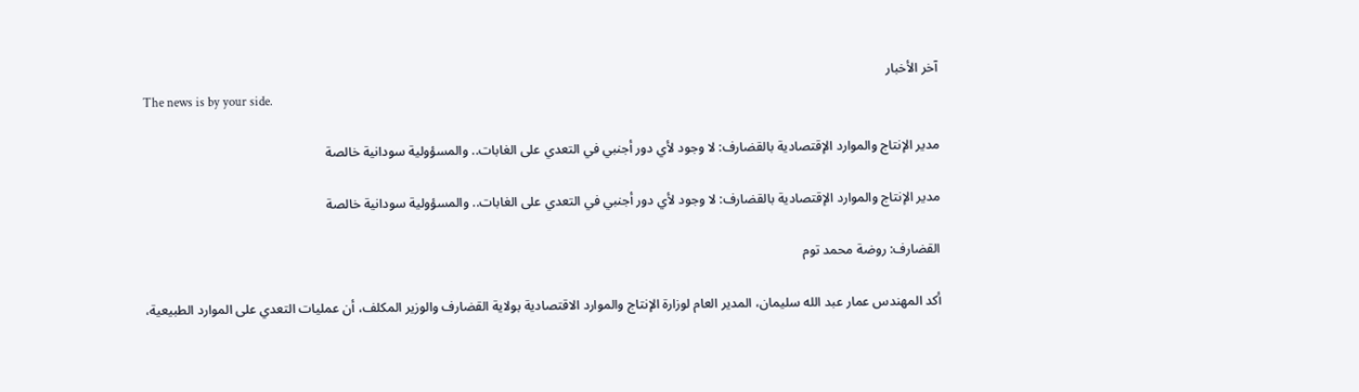آخر الأخبار
The news is by your side.

مدير الإنتاج والموارد الإقتصادية بالقضارف: لا وجود لأي دور أجنبي في التعدي على الغابات.. والمسؤولية سودانية خالصة

مدير الإنتاج والموارد الإقتصادية بالقضارف: لا وجود لأي دور أجنبي في التعدي على الغابات.. والمسؤولية سودانية خالصة

القضارف: روضة محمد توم

أكد المهندس عمار عبد الله سليمان، المدير العام لوزارة الإنتاج والموارد الاقتصادية بولاية القضارف والوزير المكلف، أن عمليات التعدي على الموارد الطبيعية،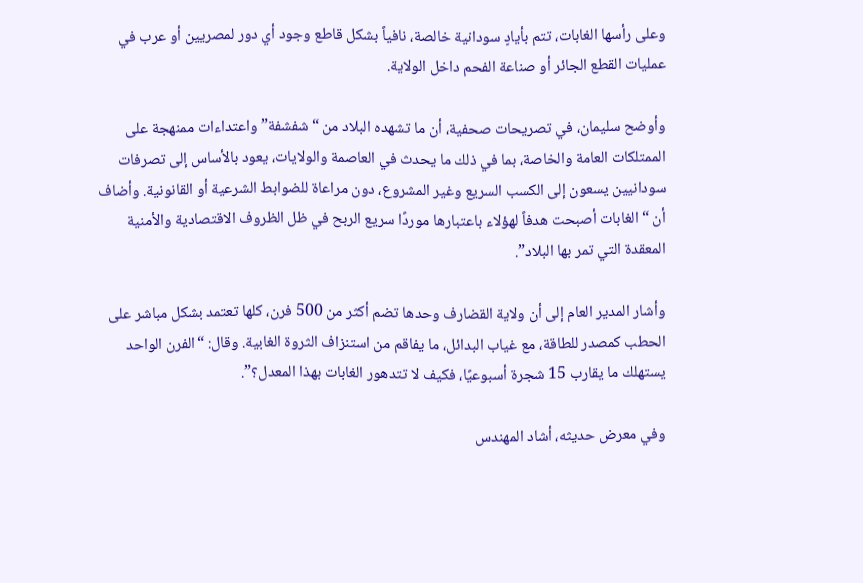وعلى رأسها الغابات، تتم بأيادٍ سودانية خالصة، نافياً بشكل قاطع وجود أي دور لمصريين أو عرب في عمليات القطع الجائر أو صناعة الفحم داخل الولاية.

وأوضح سليمان، في تصريحات صحفية، أن ما تشهده البلاد من “شفشفة” واعتداءات ممنهجة على الممتلكات العامة والخاصة، بما في ذلك ما يحدث في العاصمة والولايات، يعود بالأساس إلى تصرفات سودانيين يسعون إلى الكسب السريع وغير المشروع، دون مراعاة للضوابط الشرعية أو القانونية. وأضاف أن “الغابات أصبحت هدفاً لهؤلاء باعتبارها موردًا سريع الربح في ظل الظروف الاقتصادية والأمنية المعقدة التي تمر بها البلاد”.

وأشار المدير العام إلى أن ولاية القضارف وحدها تضم أكثر من 500 فرن، كلها تعتمد بشكل مباشر على الحطب كمصدر للطاقة، مع غياب البدائل، ما يفاقم من استنزاف الثروة الغابية. وقال: “الفرن الواحد يستهلك ما يقارب 15 شجرة أسبوعيًا، فكيف لا تتدهور الغابات بهذا المعدل؟”.

وفي معرض حديثه، أشاد المهندس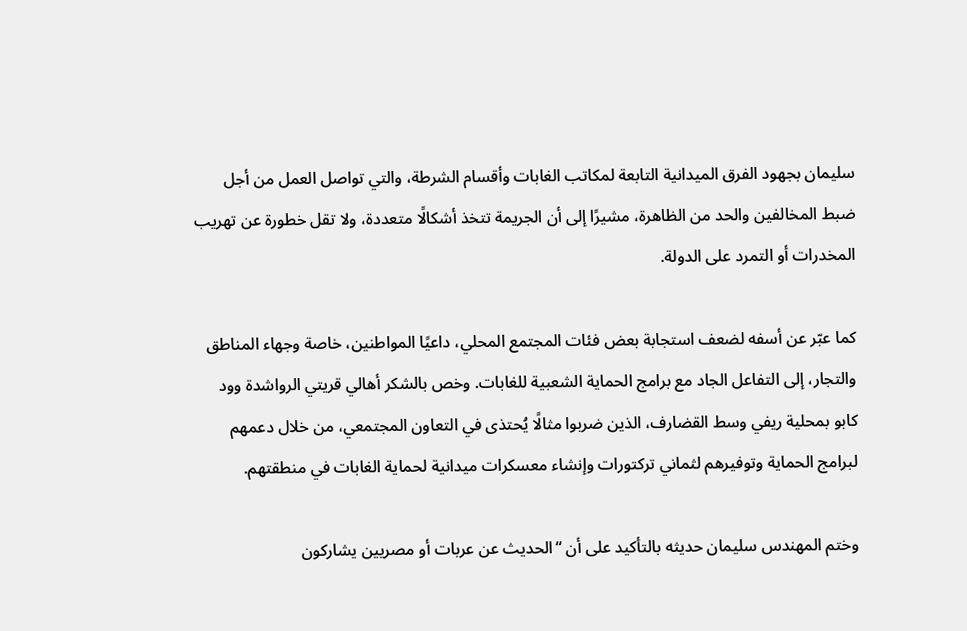سليمان بجهود الفرق الميدانية التابعة لمكاتب الغابات وأقسام الشرطة، والتي تواصل العمل من أجل ضبط المخالفين والحد من الظاهرة، مشيرًا إلى أن الجريمة تتخذ أشكالًا متعددة، ولا تقل خطورة عن تهريب المخدرات أو التمرد على الدولة.

كما عبّر عن أسفه لضعف استجابة بعض فئات المجتمع المحلي، داعيًا المواطنين، خاصة وجهاء المناطق والتجار، إلى التفاعل الجاد مع برامج الحماية الشعبية للغابات. وخص بالشكر أهالي قريتي الرواشدة وود كابو بمحلية ريفي وسط القضارف، الذين ضربوا مثالًا يُحتذى في التعاون المجتمعي، من خلال دعمهم لبرامج الحماية وتوفيرهم لثماني تركتورات وإنشاء معسكرات ميدانية لحماية الغابات في منطقتهم.

وختم المهندس سليمان حديثه بالتأكيد على أن “الحديث عن عربات أو مصريين يشاركون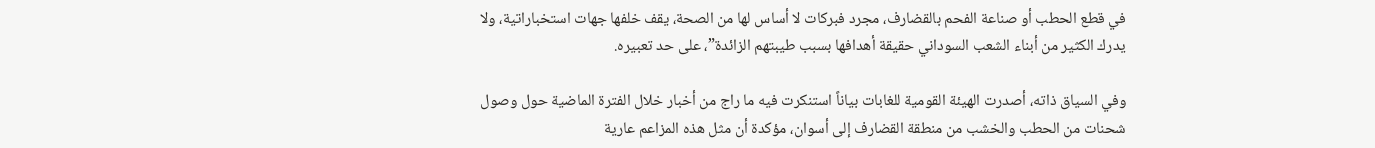في قطع الحطب أو صناعة الفحم بالقضارف، مجرد فبركات لا أساس لها من الصحة، يقف خلفها جهات استخباراتية، ولا يدرك الكثير من أبناء الشعب السوداني حقيقة أهدافها بسبب طيبتهم الزائدة”، على حد تعبيره.

وفي السياق ذاته، أصدرت الهيئة القومية للغابات بياناً استنكرت فيه ما راج من أخبار خلال الفترة الماضية حول وصول شحنات من الحطب والخشب من منطقة القضارف إلى أسوان، مؤكدة أن مثل هذه المزاعم عارية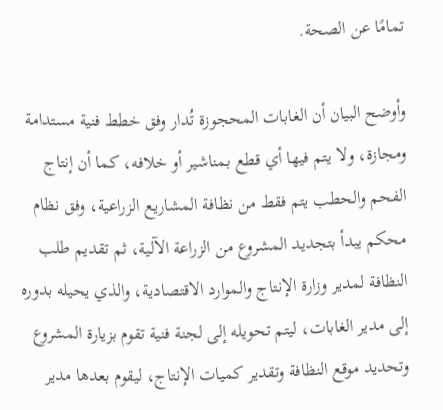تمامًا عن الصحة.

وأوضح البيان أن الغابات المحجوزة تُدار وفق خطط فنية مستدامة ومجازة، ولا يتم فيها أي قطع بمناشير أو خلافه، كما أن إنتاج الفحم والحطب يتم فقط من نظافة المشاريع الزراعية، وفق نظام محكم يبدأ بتجديد المشروع من الزراعة الآلية، ثم تقديم طلب النظافة لمدير وزارة الإنتاج والموارد الاقتصادية، والذي يحيله بدوره إلى مدير الغابات، ليتم تحويله إلى لجنة فنية تقوم بزيارة المشروع وتحديد موقع النظافة وتقدير كميات الإنتاج، ليقوم بعدها مدير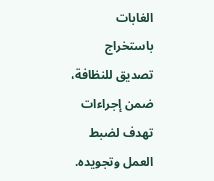الغابات باستخراج تصديق للنظافة، ضمن إجراءات تهدف لضبط العمل وتجويده.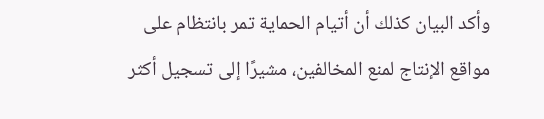وأكد البيان كذلك أن أتيام الحماية تمر بانتظام على مواقع الإنتاج لمنع المخالفين، مشيرًا إلى تسجيل أكثر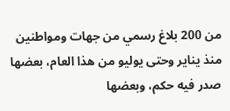من 200 بلاغ رسمي من جهات ومواطنين منذ يناير وحتى يوليو من هذا العام، بعضها صدر فيه حكم، وبعضها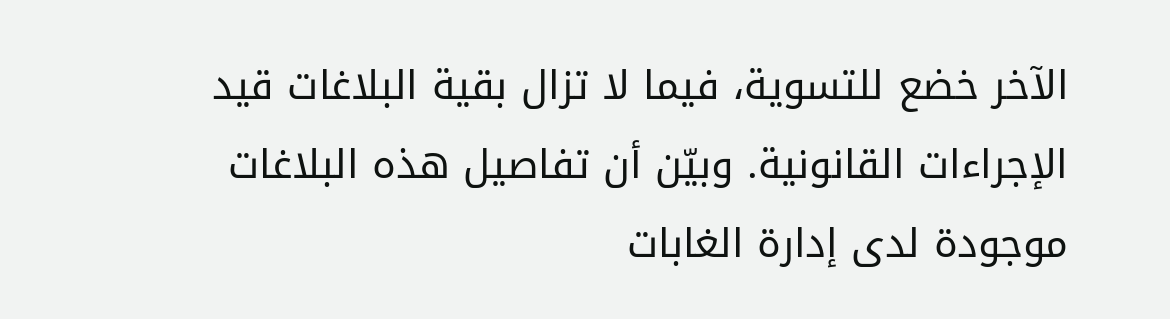الآخر خضع للتسوية، فيما لا تزال بقية البلاغات قيد الإجراءات القانونية. وبيّن أن تفاصيل هذه البلاغات موجودة لدى إدارة الغابات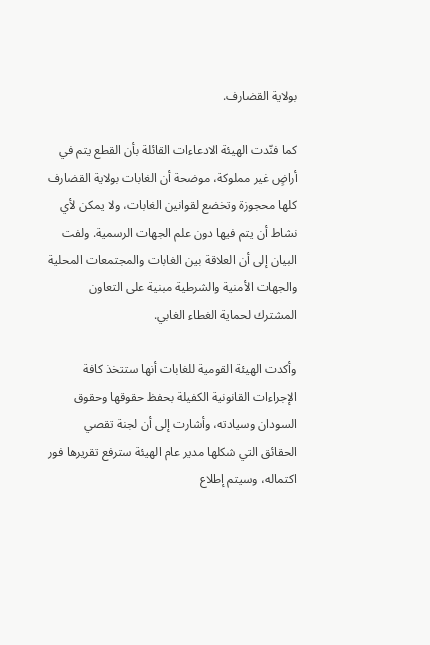بولاية القضارف.

كما فنّدت الهيئة الادعاءات القائلة بأن القطع يتم في أراضٍ غير مملوكة، موضحة أن الغابات بولاية القضارف كلها محجوزة وتخضع لقوانين الغابات، ولا يمكن لأي نشاط أن يتم فيها دون علم الجهات الرسمية. ولفت البيان إلى أن العلاقة بين الغابات والمجتمعات المحلية والجهات الأمنية والشرطية مبنية على التعاون المشترك لحماية الغطاء الغابي.

وأكدت الهيئة القومية للغابات أنها ستتخذ كافة الإجراءات القانونية الكفيلة بحفظ حقوقها وحقوق السودان وسيادته، وأشارت إلى أن لجنة تقصي الحقائق التي شكلها مدير عام الهيئة سترفع تقريرها فور اكتماله، وسيتم إطلاع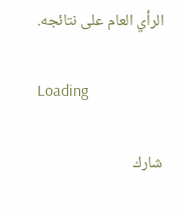الرأي العام على نتائجه.

Loading

شارك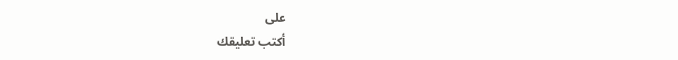على
أكتب تعليقك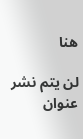هنا

لن يتم نشر عنوان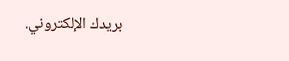بريدك الإلكتروني.